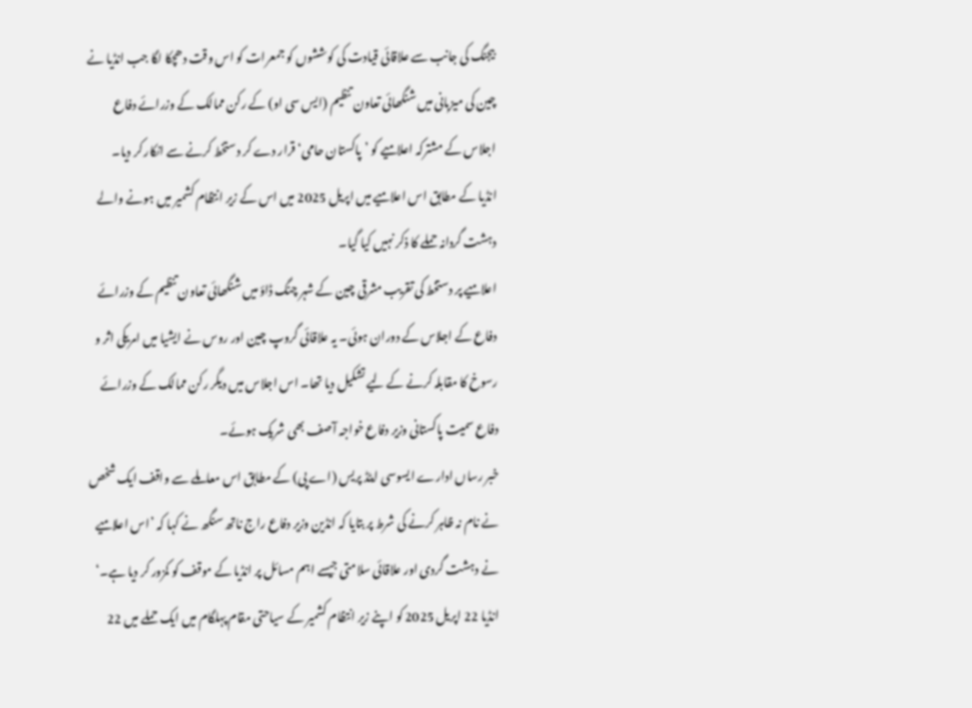بیجنگ کی جانب سے علاقائی قیادت کی کوششوں کو جمعرات کو اس وقت دھچکا لگا جب انڈیا نے چین کی میزبانی میں شنگھائی تعاون تنظیم (ایس سی او) کے رکن ممالک کے وزرائے دفاع اجلاس کے مشترکہ اعلامیے کو ’پاکستان حامی‘ قرار دے کر دستخط کرنے سے انکار کر دیا۔
انڈیا کے مطابق اس اعلامیے میں اپریل 2025 میں اس کے زیر انتظام کشمیر میں ہونے والے دہشت گردانہ حملے کا ذکر نہیں کیا گیا۔
اعلامیے پر دستخط کی تقریب مشرقی چین کے شہر چنگ ڈاؤ میں شنگھائی تعاون تنظیم کے وزرائے دفاع کے اجلاس کے دوران ہوئی۔ یہ علاقائی گروپ چین اور روس نے ایشیا میں امریکی اثر و رسوخ کا مقابلہ کرنے کے لیے تشکیل دیا تھا۔ اس اجلاس میں دیگر رکن ممالک کے وزرائے دفاع سمیت پاکستانی وزیر دفاع خواجہ آصف بھی شریک ہوئے۔
خبر رساں ادارے ایسوسی ایٹڈ پریس (اے پی) کے مطابق اس معاملے سے واقف ایک شخص نے نام نہ ظاہر کرنے کی شرط پر بتایا کہ انڈین وزیر دفاع راج ناتھ سنگھ نے کہا کہ ’اس اعلامیے نے دہشت گردی اور علاقائی سلامتی جیسے اہم مسائل پر انڈیا کے موقف کو کمزور کر دیا ہے۔‘
انڈیا 22 اپریل 2025 کو اپنے زیر انتظام کشمیر کے سیاحتی مقام پہلگام میں ایک حملے میں 22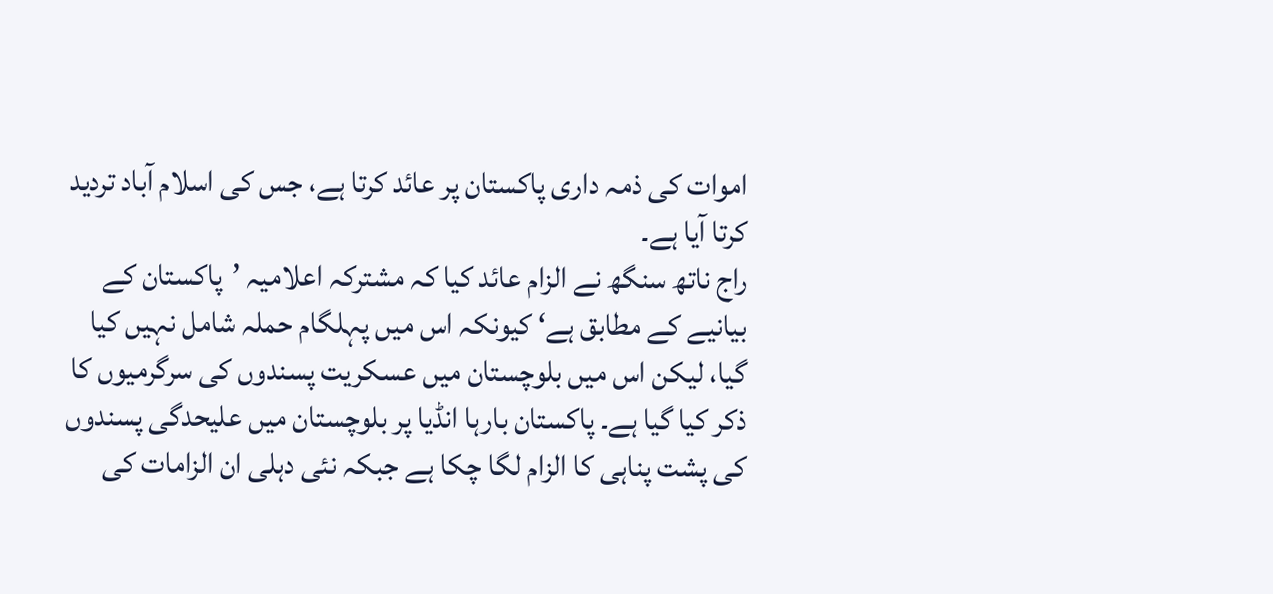اموات کی ذمہ داری پاکستان پر عائد کرتا ہے، جس کی اسلام آباد تردید کرتا آیا ہے۔
راج ناتھ سنگھ نے الزام عائد کیا کہ مشترکہ اعلامیہ ’پاکستان کے بیانیے کے مطابق ہے‘ کیونکہ اس میں پہلگام حملہ شامل نہیں کیا گیا، لیکن اس میں بلوچستان میں عسکریت پسندوں کی سرگرمیوں کا ذکر کیا گیا ہے۔ پاکستان بارہا انڈیا پر بلوچستان میں علیحدگی پسندوں کی پشت پناہی کا الزام لگا چکا ہے جبکہ نئی دہلی ان الزامات کی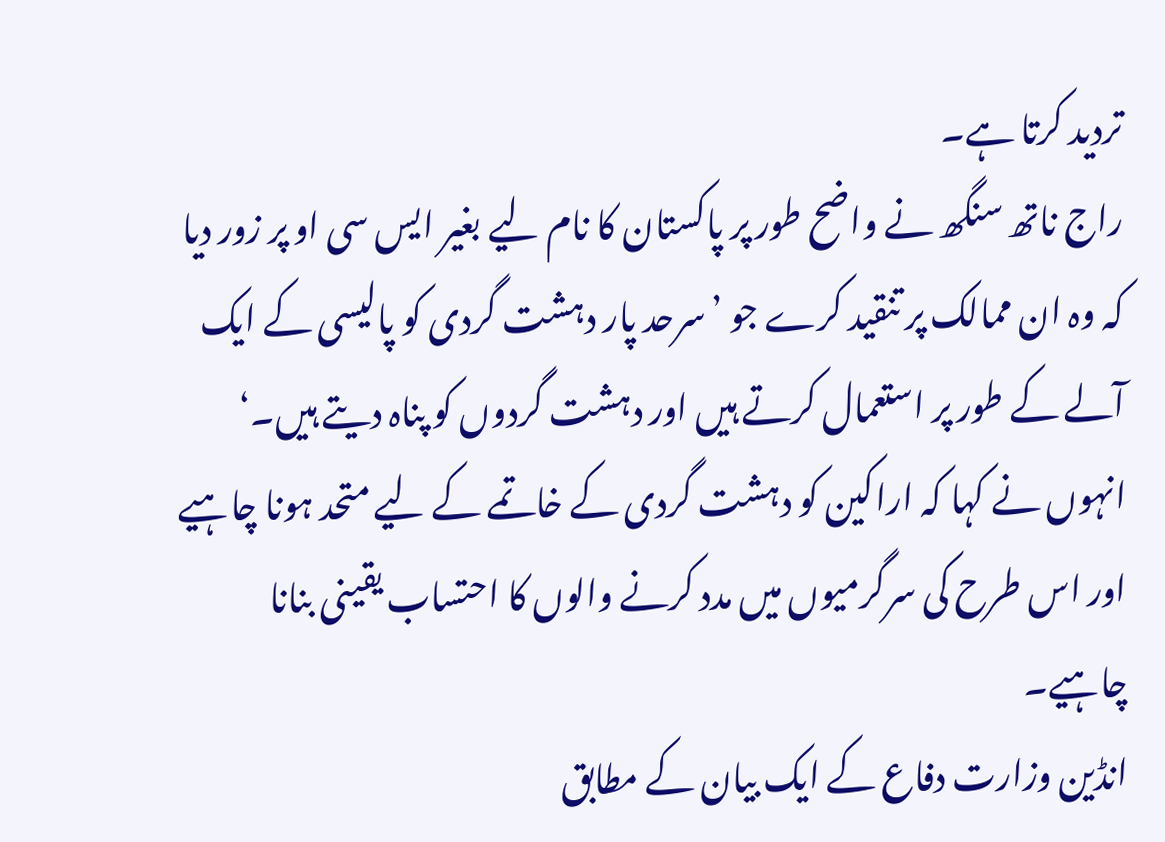تردید کرتا ہے۔
راج ناتھ سنگھ نے واضح طور پر پاکستان کا نام لیے بغیر ایس سی او پر زور دیا کہ وہ ان ممالک پر تنقید کرے جو ’سرحد پار دہشت گردی کو پالیسی کے ایک آلے کے طور پر استعمال کرتے ہیں اور دہشت گردوں کو پناہ دیتے ہیں۔‘
انہوں نے کہا کہ اراکین کو دہشت گردی کے خاتمے کے لیے متحد ہونا چاہیے اور اس طرح کی سرگرمیوں میں مدد کرنے والوں کا احتساب یقینی بنانا چاہیے۔
انڈین وزارت دفاع کے ایک بیان کے مطابق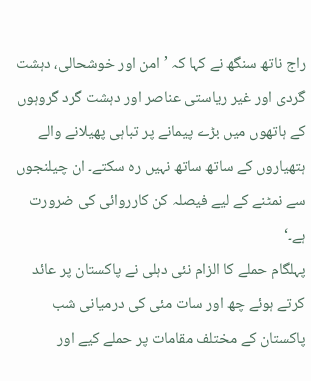راج ناتھ سنگھ نے کہا کہ ’امن اور خوشحالی، دہشت گردی اور غیر ریاستی عناصر اور دہشت گرد گروہوں کے ہاتھوں میں بڑے پیمانے پر تباہی پھیلانے والے ہتھیاروں کے ساتھ ساتھ نہیں رہ سکتے۔ ان چیلنجوں سے نمٹنے کے لیے فیصلہ کن کارروائی کی ضرورت ہے۔‘
پہلگام حملے کا الزام نئی دہلی نے پاکستان پر عائد کرتے ہوئے چھ اور سات مئی کی درمیانی شب پاکستان کے مختلف مقامات پر حملے کیے اور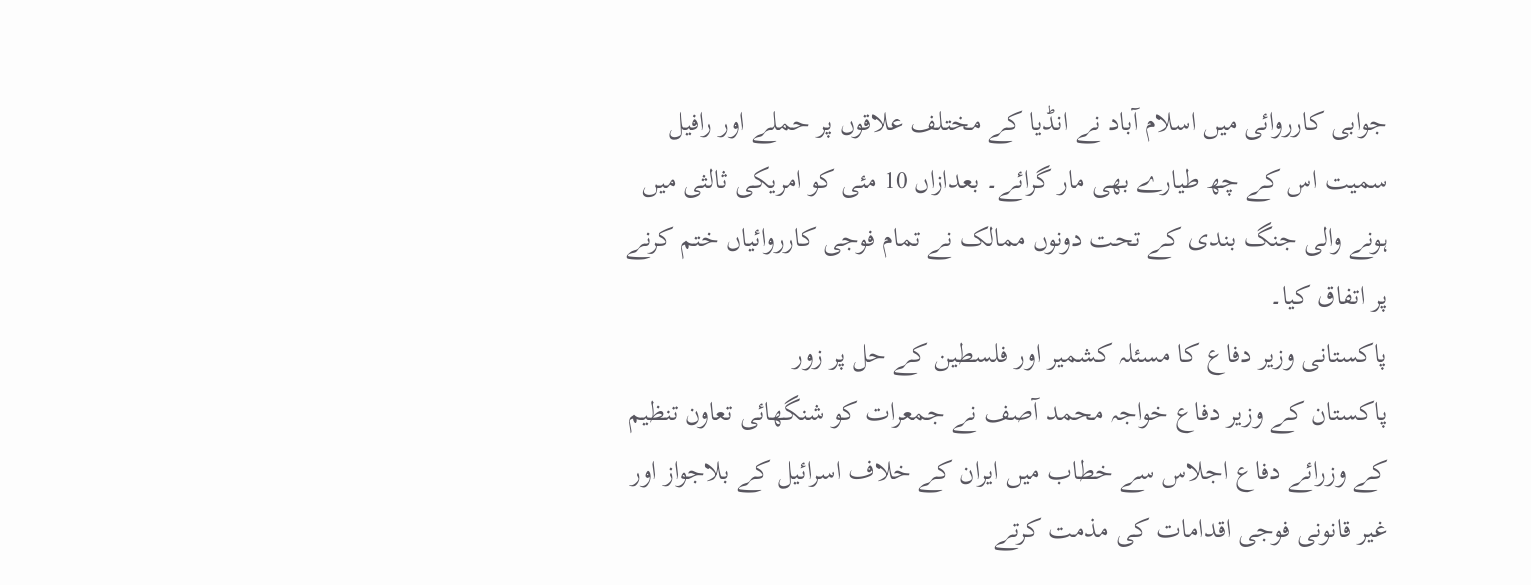جوابی کارروائی میں اسلام آباد نے انڈیا کے مختلف علاقوں پر حملے اور رافیل سمیت اس کے چھ طیارے بھی مار گرائے۔ بعدازاں 10 مئی کو امریکی ثالثی میں ہونے والی جنگ بندی کے تحت دونوں ممالک نے تمام فوجی کارروائیاں ختم کرنے پر اتفاق کیا۔
پاکستانی وزیر دفاع کا مسئلہ کشمیر اور فلسطین کے حل پر زور
پاکستان کے وزیر دفاع خواجہ محمد آصف نے جمعرات کو شنگھائی تعاون تنظیم کے وزرائے دفاع اجلاس سے خطاب میں ایران کے خلاف اسرائیل کے بلاجواز اور غیر قانونی فوجی اقدامات کی مذمت کرتے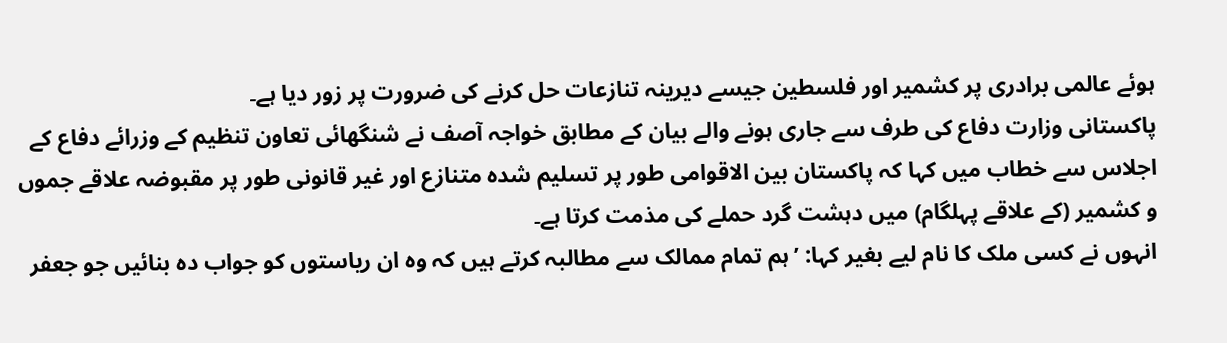ہوئے عالمی برادری پر کشمیر اور فلسطین جیسے دیرینہ تنازعات حل کرنے کی ضرورت پر زور دیا ہے۔
پاکستانی وزارت دفاع کی طرف سے جاری ہونے والے بیان کے مطابق خواجہ آصف نے شنگھائی تعاون تنظیم کے وزرائے دفاع کے اجلاس سے خطاب میں کہا کہ پاکستان بین الاقوامی طور پر تسلیم شدہ متنازع اور غیر قانونی طور پر مقبوضہ علاقے جموں و کشمیر (کے علاقے پہلگام) میں دہشت گرد حملے کی مذمت کرتا ہے۔
انہوں نے کسی ملک کا نام لیے بغیر کہا: ’ہم تمام ممالک سے مطالبہ کرتے ہیں کہ وہ ان ریاستوں کو جواب دہ بنائیں جو جعفر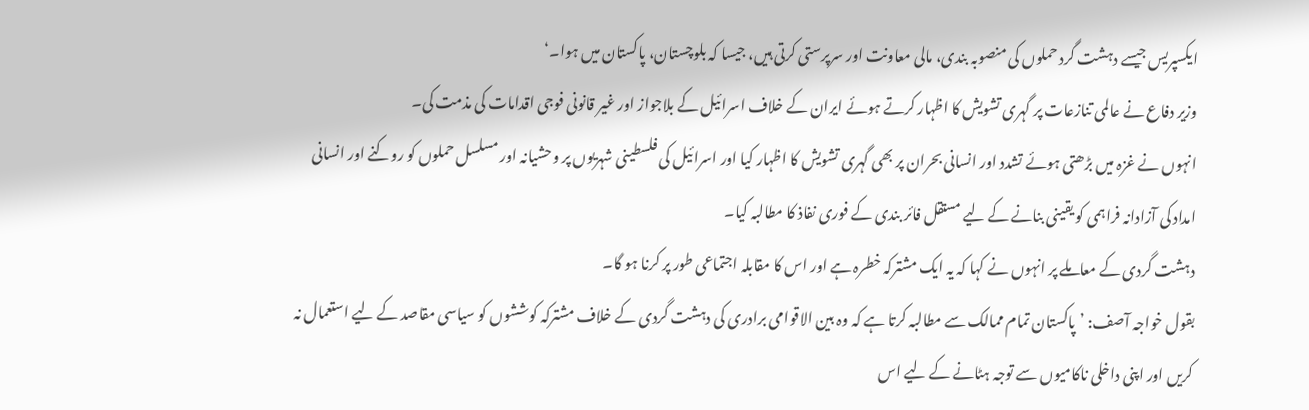ایکسپریس جیسے دہشت گرد حملوں کی منصوبہ بندی، مالی معاونت اور سرپرستی کرتی ہیں، جیسا کہ بلوچستان، پاکستان میں ہوا۔‘
وزیر دفاع نے عالمی تنازعات پر گہری تشویش کا اظہار کرتے ہوئے ایران کے خلاف اسرائیل کے بلاجواز اور غیر قانونی فوجی اقدامات کی مذمت کی۔
انہوں نے غزہ میں بڑھتی ہوئے تشدد اور انسانی بحران پر بھی گہری تشویش کا اظہار کیا اور اسرائیل کی فلسطینی شہریوں پر وحشیانہ اور مسلسل حملوں کو روکنے اور انسانی امداد کی آزادانہ فراہمی کو یقینی بنانے کے لیے مستقل فائر بندی کے فوری نفاذ کا مطالبہ کیا۔
دہشت گردی کے معاملے پر انہوں نے کہا کہ یہ ایک مشترکہ خطرہ ہے اور اس کا مقابلہ اجتماعی طور پر کرنا ہو گا۔
بقول خواجہ آصف: ’پاکستان تمام ممالک سے مطالبہ کرتا ہے کہ وہ بین الاقوامی برادری کی دہشت گردی کے خلاف مشترکہ کوششوں کو سیاسی مقاصد کے لیے استعمال نہ کریں اور اپنی داخلی ناکامیوں سے توجہ ہٹانے کے لیے اس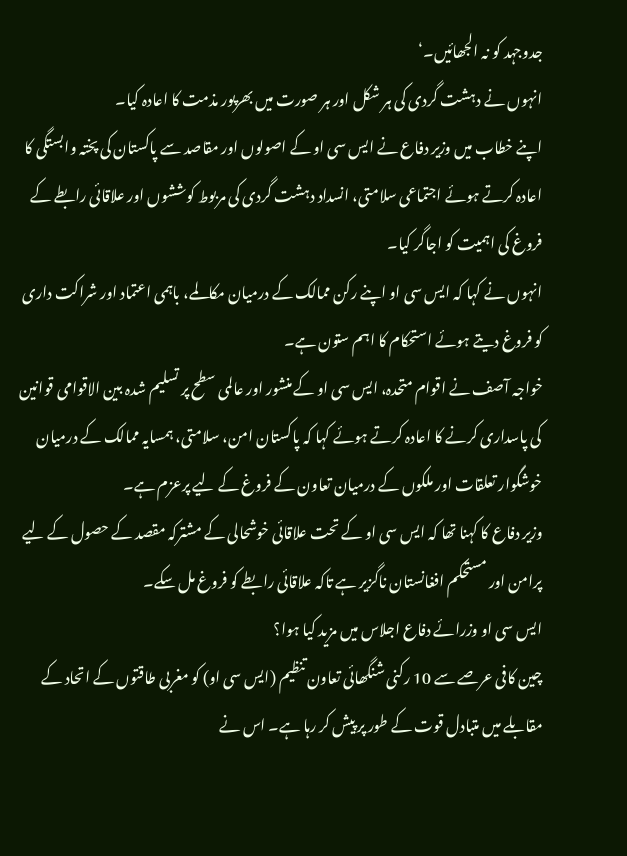جدوجہد کو نہ الجھائیں۔‘
انہوں نے دہشت گردی کی ہر شکل اور ہر صورت میں بھرپور مذمت کا اعادہ کیا۔
اپنے خطاب میں وزیر دفاع نے ایس سی او کے اصولوں اور مقاصد سے پاکستان کی پختہ وابستگی کا اعادہ کرتے ہوئے اجتماعی سلامتی، انسداد دہشت گردی کی مربوط کوششوں اور علاقائی رابطے کے فروغ کی اہمیت کو اجاگر کیا۔
انہوں نے کہا کہ ایس سی او اپنے رکن ممالک کے درمیان مکالمے، باہمی اعتماد اور شراکت داری کو فروغ دیتے ہوئے استحکام کا اہم ستون ہے۔
خواجہ آصف نے اقوام متحدہ، ایس سی او کے منشور اور عالمی سطح پر تسلیم شدہ بین الاقوامی قوانین کی پاسداری کرنے کا اعادہ کرتے ہوئے کہا کہ پاکستان امن، سلامتی، ہمسایہ ممالک کے درمیان خوشگوار تعلقات اور ملکوں کے درمیان تعاون کے فروغ کے لیے پرعزم ہے۔
وزیر دفاع کا کہنا تھا کہ ایس سی او کے تحت علاقائی خوشحالی کے مشترکہ مقصد کے حصول کے لیے پرامن اور مستحکم افغانستان ناگزیر ہے تاکہ علاقائی رابطے کو فروغ مل سکے۔
ایس سی او وزرائے دفاع اجلاس میں مزید کیا ہوا؟
چین کافی عرصے سے 10 رکنی شنگھائی تعاون تنظیم (ایس سی او) کو مغربی طاقتوں کے اتحاد کے مقابلے میں متبادل قوت کے طور پر پیش کر رہا ہے۔ اس نے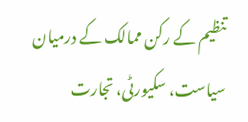تنظیم کے رکن ممالک کے درمیان سیاست، سکیورٹی، تجارت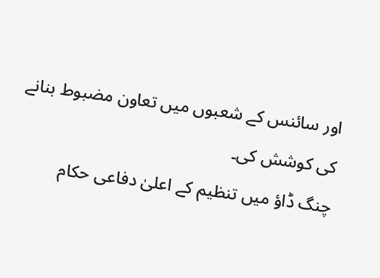اور سائنس کے شعبوں میں تعاون مضبوط بنانے کی کوشش کی۔
چنگ ڈاؤ میں تنظیم کے اعلیٰ دفاعی حکام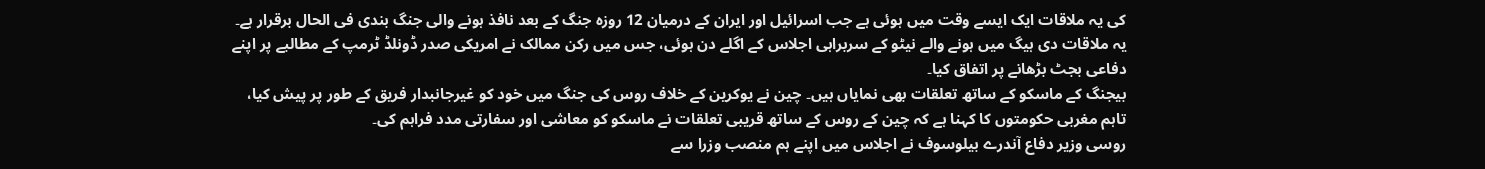کی یہ ملاقات ایک ایسے وقت میں ہوئی ہے جب اسرائیل اور ایران کے درمیان 12 روزہ جنگ کے بعد نافذ ہونے والی جنگ بندی فی الحال برقرار ہے۔
یہ ملاقات دی ہیگ میں ہونے والے نیٹو کے سربراہی اجلاس کے اگلے دن ہوئی، جس میں رکن ممالک نے امریکی صدر ڈونلڈ ٹرمپ کے مطالبے پر اپنے دفاعی بجٹ بڑھانے پر اتفاق کیا۔
بیجنگ کے ماسکو کے ساتھ تعلقات بھی نمایاں ہیں۔ چین نے یوکرین کے خلاف روس کی جنگ میں خود کو غیرجانبدار فریق کے طور پر پیش کیا، تاہم مغربی حکومتوں کا کہنا ہے کہ چین کے روس کے ساتھ قریبی تعلقات نے ماسکو کو معاشی اور سفارتی مدد فراہم کی۔
روسی وزیر دفاع آندرے بیلوسوف نے اجلاس میں اپنے ہم منصب وزرا سے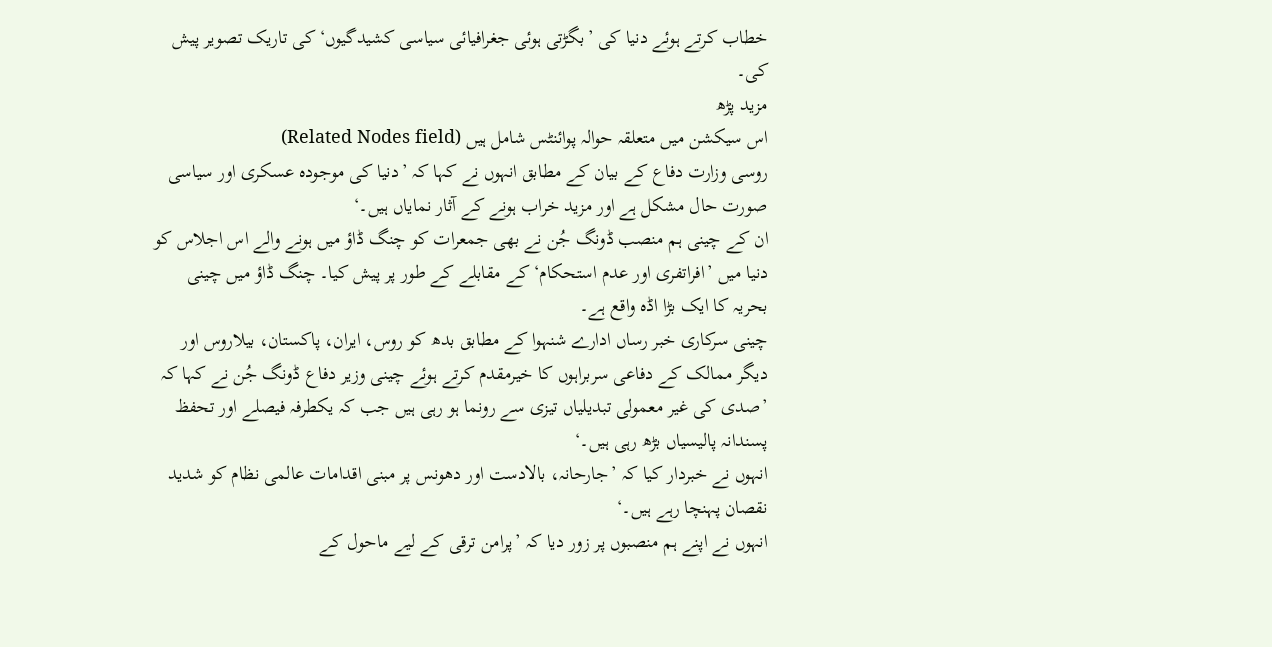خطاب کرتے ہوئے دنیا کی ’بگڑتی ہوئی جغرافیائی سیاسی کشیدگیوں‘ کی تاریک تصویر پیش کی۔
مزید پڑھ
اس سیکشن میں متعلقہ حوالہ پوائنٹس شامل ہیں (Related Nodes field)
روسی وزارت دفاع کے بیان کے مطابق انہوں نے کہا کہ ’دنیا کی موجودہ عسکری اور سیاسی صورت حال مشکل ہے اور مزید خراب ہونے کے آثار نمایاں ہیں۔‘
ان کے چینی ہم منصب ڈونگ جُن نے بھی جمعرات کو چنگ ڈاؤ میں ہونے والے اس اجلاس کو دنیا میں ’افراتفری اور عدم استحکام‘ کے مقابلے کے طور پر پیش کیا۔ چنگ ڈاؤ میں چینی بحریہ کا ایک بڑا اڈہ واقع ہے۔
چینی سرکاری خبر رساں ادارے شنہوا کے مطابق بدھ کو روس، ایران، پاکستان، بیلاروس اور دیگر ممالک کے دفاعی سربراہوں کا خیرمقدم کرتے ہوئے چینی وزیر دفاع ڈونگ جُن نے کہا کہ ’صدی کی غیر معمولی تبدیلیاں تیزی سے رونما ہو رہی ہیں جب کہ یکطرفہ فیصلے اور تحفظ پسندانہ پالیسیاں بڑھ رہی ہیں۔‘
انہوں نے خبردار کیا کہ ’جارحانہ، بالادست اور دھونس پر مبنی اقدامات عالمی نظام کو شدید نقصان پہنچا رہے ہیں۔‘
انہوں نے اپنے ہم منصبوں پر زور دیا کہ ’پرامن ترقی کے لیے ماحول کے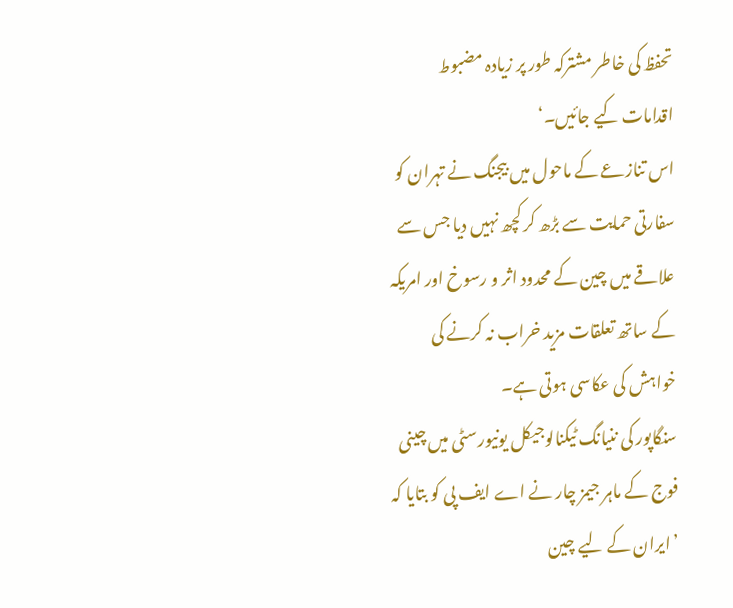تحفظ کی خاطر مشترکہ طور پر زیادہ مضبوط اقدامات کیے جائیں۔‘
اس تنازعے کے ماحول میں بیجنگ نے تہران کو سفارتی حمایت سے بڑھ کر کچھ نہیں دیا جس سے علاقے میں چین کے محدود اثر و رسوخ اور امریکہ کے ساتھ تعلقات مزید خراب نہ کرنے کی خواہش کی عکاسی ہوتی ہے۔
سنگاپور کی ننیانگ ٹیکنالوجیکل یونیورسٹی میں چینی فوج کے ماہر جیمز چار نے اے ایف پی کو بتایا کہ ’ایران کے لیے چین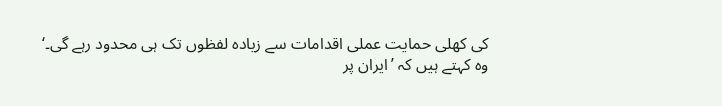کی کھلی حمایت عملی اقدامات سے زیادہ لفظوں تک ہی محدود رہے گی۔‘
وہ کہتے ہیں کہ ’ایران پر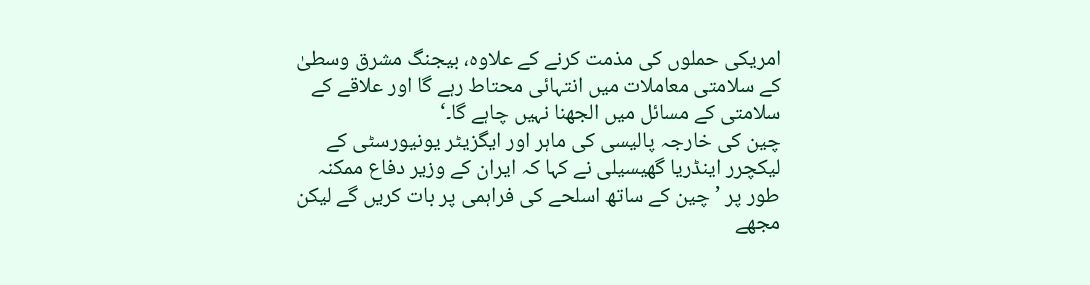امریکی حملوں کی مذمت کرنے کے علاوہ، بیجنگ مشرق وسطیٰ کے سلامتی معاملات میں انتہائی محتاط رہے گا اور علاقے کے سلامتی کے مسائل میں الجھنا نہیں چاہے گا۔‘
چین کی خارجہ پالیسی کی ماہر اور ایگزیٹر یونیورسٹی کے لیکچرر اینڈریا گھیسیلی نے کہا کہ ایران کے وزیر دفاع ممکنہ طور پر ’چین کے ساتھ اسلحے کی فراہمی پر بات کریں گے لیکن مجھے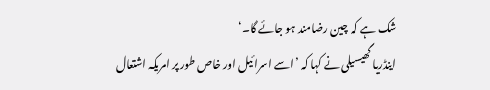شک ہے کہ چین رضامند ہو جائے گا۔‘
اینڈریا گھیسیلی نے کہا کہ ’اسے اسرائیل اور خاص طور پر امریکہ اشتعال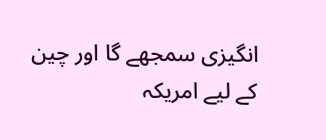انگیزی سمجھے گا اور چین کے لیے امریکہ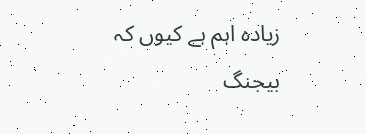زیادہ اہم ہے کیوں کہ بیجنگ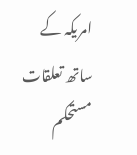امریکہ کے ساتھ تعلقات مستحکم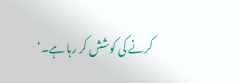کرنے کی کوشش کر رہا ہے۔‘